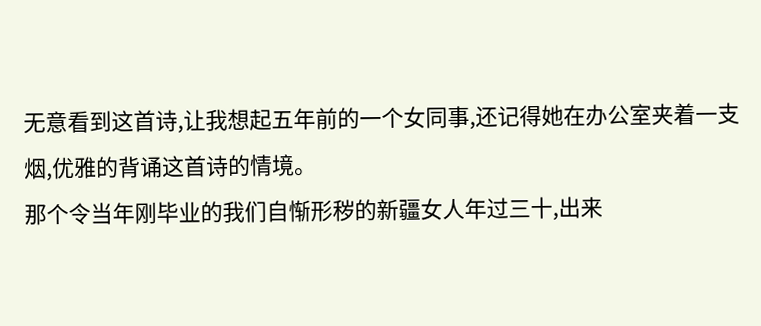无意看到这首诗,让我想起五年前的一个女同事,还记得她在办公室夹着一支烟,优雅的背诵这首诗的情境。
那个令当年刚毕业的我们自惭形秽的新疆女人年过三十,出来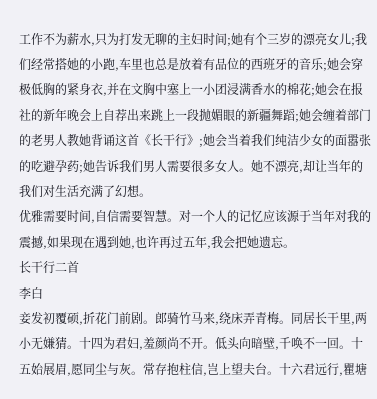工作不为薪水,只为打发无聊的主妇时间;她有个三岁的漂亮女儿;我们经常搭她的小跑,车里也总是放着有品位的西班牙的音乐;她会穿极低胸的紧身衣,并在文胸中塞上一小团浸满香水的棉花;她会在报社的新年晚会上自荐出来跳上一段抛媚眼的新疆舞蹈;她会缠着部门的老男人教她背诵这首《长干行》;她会当着我们纯洁少女的面嚣张的吃避孕药;她告诉我们男人需要很多女人。她不漂亮,却让当年的我们对生活充满了幻想。
优雅需要时间,自信需要智慧。对一个人的记忆应该源于当年对我的震撼,如果现在遇到她,也许再过五年,我会把她遗忘。
长干行二首
李白
妾发初覆硕,折花门前剧。郎骑竹马来,绕床弄青梅。同居长干里,两小无嫌猜。十四为君妇,羞颜尚不开。低头向暗壁,千唤不一回。十五始展眉,愿同尘与灰。常存抱柱信,岂上望夫台。十六君远行,瞿塘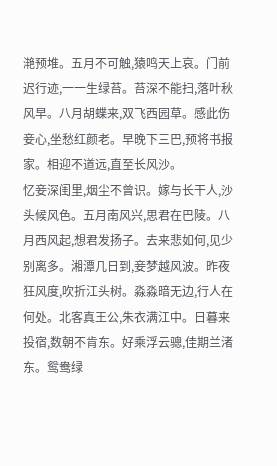滟预堆。五月不可触,猿鸣天上哀。门前迟行迹,一一生绿苔。苔深不能扫,落叶秋风早。八月胡蝶来,双飞西园草。感此伤妾心,坐愁红颜老。早晚下三巴,预将书报家。相迎不道远,直至长风沙。
忆妾深闺里,烟尘不曾识。嫁与长干人,沙头候风色。五月南风兴,思君在巴陵。八月西风起,想君发扬子。去来悲如何,见少别离多。湘潭几日到,妾梦越风波。昨夜狂风度,吹折江头树。淼淼暗无边,行人在何处。北客真王公,朱衣满江中。日暮来投宿,数朝不肯东。好乘浮云骢,佳期兰渚东。鸳鸯绿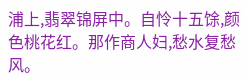浦上,翡翠锦屏中。自怜十五馀,颜色桃花红。那作商人妇,愁水复愁风。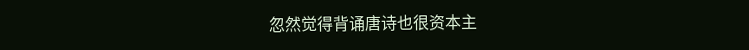忽然觉得背诵唐诗也很资本主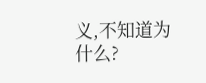义,不知道为什么?